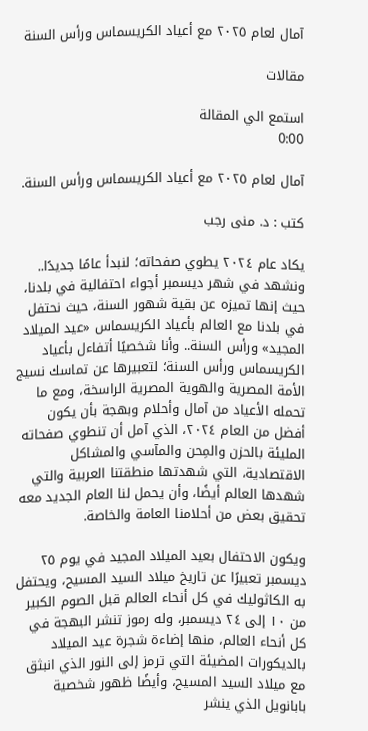آمال لعام ٢٠٢٥ مع أعياد الكريسماس ورأس السنة

مقالات

استمع الي المقالة
0:00

آمال لعام ٢٠٢٥ مع أعياد الكريسماس ورأس السنة.

كتب : د. منى رجب

يكاد عام ٢٠٢٤ يطوي صفحاته؛ لنبدأ عامًا جديدًا.. ونشهد في شهر ديسمبر أجواء احتفالية في بلدنا، حيث إنها تميزه عن بقية شهور السنة، حيث نحتفل في بلدنا مع العالم بأعياد الكريسماس «عيد الميلاد المجيد» ورأس السنة.. وأنا شخصيًا أتفاءل بأعياد الكريسماس ورأس السنة؛ لتعبيرها عن تماسك نسيج الأمة المصرية والهوية المصرية الراسخة، ومع ما تحمله الأعياد من آمال وأحلام وبهجة بأن يكون أفضل من العام ٢٠٢٤، الذي آمل أن تنطوي صفحاته المليئة بالحزن والمِحن والمآسي والمشاكل الاقتصادية، التي شهدتها منطقتنا العربية والتي شهدها العالم أيضًا، وأن يحمل لنا العام الجديد معه تحقيق بعض من أحلامنا العامة والخاصة.

ويكون الاحتفال بعيد الميلاد المجيد في يوم ٢٥ ديسمبر تعبيرًا عن تاريخ ميلاد السيد المسيح، ويحتفل به الكاثوليك في كل أنحاء العالم قبل الصوم الكبير من ١٠ إلى ٢٤ ديسمبر، وله رموز تنشر البهجة في كل أنحاء العالم، منها إضاءة شجرة عيد الميلاد بالديكورات المضيئة التي ترمز إلى النور الذي انبثق مع ميلاد السيد المسيح، وأيضًا ظهور شخصية بابانويل الذي ينشر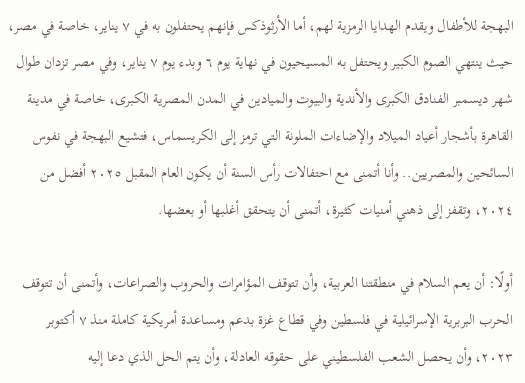البهجة للأطفال ويقدم الهدايا الرمزية لهم، أما الأرثوذكس فإنهم يحتفلون به في ٧ يناير، خاصة في مصر، حيث ينتهي الصوم الكبير ويحتفل به المسيحيون في نهاية يوم ٦ وبدء يوم ٧ يناير، وفي مصر تزدان طوال شهر ديسمبر الفنادق الكبرى والأندية والبيوت والميادين في المدن المصرية الكبرى، خاصة في مدينة القاهرة بأشجار أعياد الميلاد والإضاءات الملونة التي ترمز إلى الكريسماس، فتشيع البهجة في نفوس السائحين والمصريين.. وأنا أتمنى مع احتفالات رأس السنة أن يكون العام المقبل ٢٠٢٥ أفضل من ٢٠٢٤، وتقفز إلى ذهني أمنيات كثيرة، أتمنى أن يتحقق أغلبها أو بعضها.

أولًا: أن يعم السلام في منطقتنا العربية، وأن تتوقف المؤامرات والحروب والصراعات، وأتمنى أن تتوقف الحرب البربرية الإسرائيلية في فلسطين وفي قطاع غزة بدعم ومساعدة أمريكية كاملة منذ ٧ أكتوبر ٢٠٢٣، وأن يحصل الشعب الفلسطيني على حقوقه العادلة، وأن يتم الحل الذي دعا إليه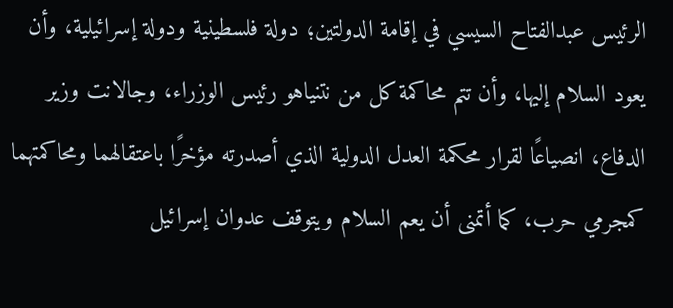الرئيس عبدالفتاح السيسي في إقامة الدولتين؛ دولة فلسطينية ودولة إسرائيلية، وأن يعود السلام إليها، وأن تتم محاكمة كل من نتنياهو رئيس الوزراء، وجالانت وزير الدفاع، انصياعًا لقرار محكمة العدل الدولية الذي أصدرته مؤخرًا باعتقالهما ومحاكمتهما كمجرمي حرب، كما أتمنى أن يعم السلام ويتوقف عدوان إسرائيل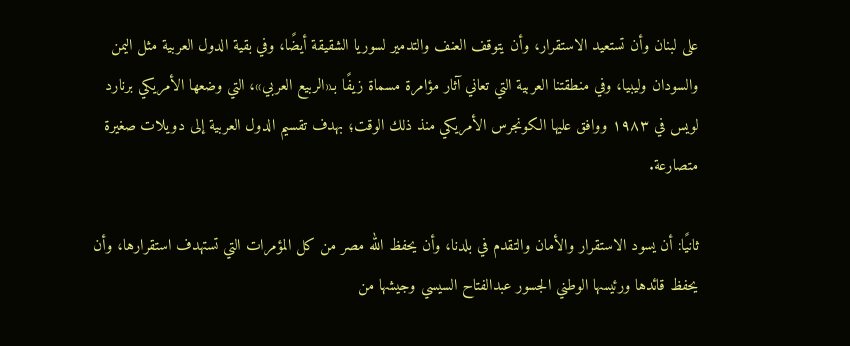على لبنان وأن تستعيد الاستقرار، وأن يتوقف العنف والتدمير لسوريا الشقيقة أيضًا، وفي بقية الدول العربية مثل اليمن والسودان وليبيا، وفي منطقتنا العربية التي تعاني آثار مؤامرة مسماة زيفًا بـ«الربيع العربي»، التي وضعها الأمريكي برنارد لويس في ١٩٨٣ ووافق عليها الكونجرس الأمريكي منذ ذلك الوقت؛ بهدف تقسيم الدول العربية إلى دويلات صغيرة متصارعة.

ثانيًا: أن يسود الاستقرار والأمان والتقدم في بلدنا، وأن يحفظ الله مصر من كل المؤمرات التي تستهدف استقرارها، وأن يحفظ قائدها ورئيسها الوطني الجسور عبدالفتاح السيسي وجيشها من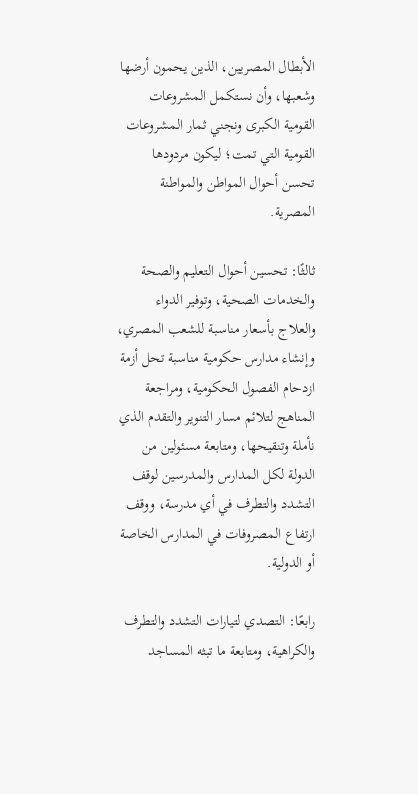الأبطال المصريين، الذين يحمون أرضها وشعبها، وأن نستكمل المشروعات القومية الكبرى ونجني ثمار المشروعات القومية التي تمت؛ ليكون مردودها تحسن أحوال المواطن والمواطنة المصرية.

ثالثًا: تحسين أحوال التعليم والصحة والخدمات الصحية، وتوفير الدواء والعلاج بأسعار مناسبة للشعب المصري، وإنشاء مدارس حكومية مناسبة تحل أزمة ازدحام الفصول الحكومية، ومراجعة المناهج لتلائم مسار التنوير والتقدم الذي نأملة وتنقيحها، ومتابعة مسئولين من الدولة لكل المدارس والمدرسين لوقف التشدد والتطرف في أي مدرسة، ووقف ارتفاع المصروفات في المدارس الخاصة أو الدولية.

رابعًا: التصدي لتيارات التشدد والتطرف والكراهية، ومتابعة ما تبثه المساجد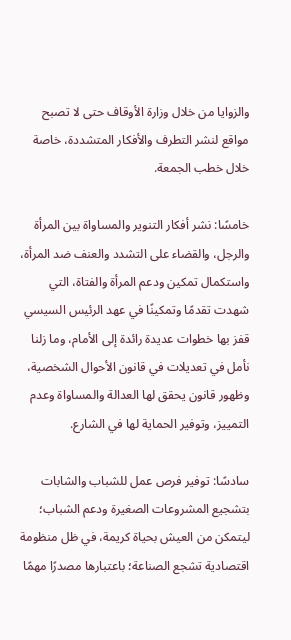والزوايا من خلال وزارة الأوقاف حتى لا تصبح مواقع لنشر التطرف والأفكار المتشددة، خاصة خلال خطب الجمعة.

خامسًا: نشر أفكار التنوير والمساواة بين المرأة والرجل، والقضاء على التشدد والعنف ضد المرأة، واستكمال تمكين ودعم المرأة والفتاة، التي شهدت تقدمًا وتمكينًا في عهد الرئيس السيسي قفز بها خطوات عديدة رائدة إلى الأمام، وما زلنا نأمل في تعديلات في قانون الأحوال الشخصية، وظهور قانون يحقق لها العدالة والمساواة وعدم التمييز، وتوفير الحماية لها في الشارع.

سادسًا: توفير فرص عمل للشباب والشابات بتشجيع المشروعات الصغيرة ودعم الشباب؛ ليتمكن من العيش بحياة كريمة، في ظل منظومة اقتصادية تشجع الصناعة؛ باعتبارها مصدرًا مهمًا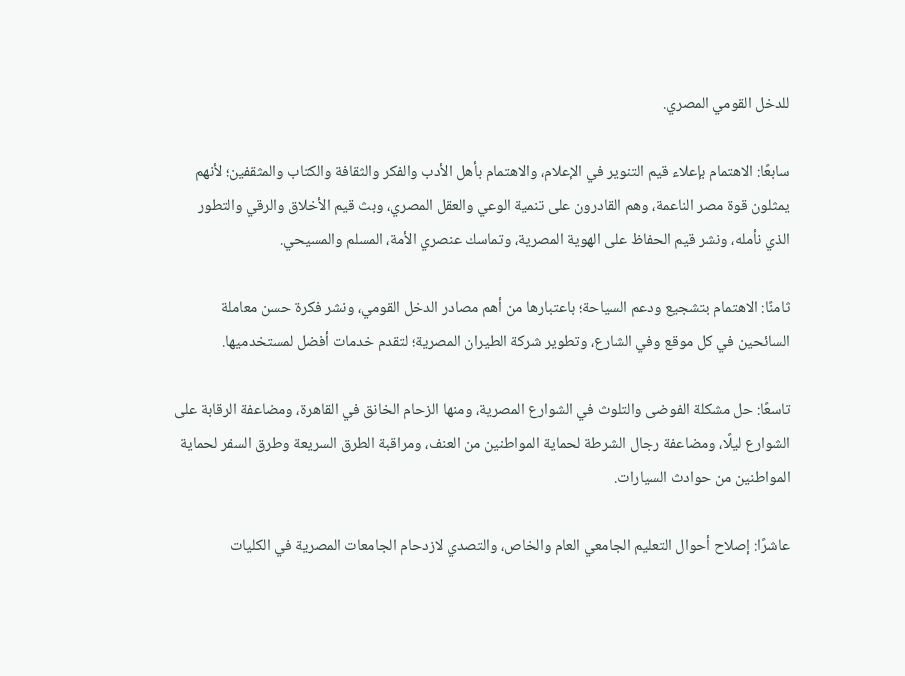للدخل القومي المصري.

سابعًا: الاهتمام بإعلاء قيم التنوير في الإعلام، والاهتمام بأهل الأدب والفكر والثقافة والكتاب والمثقفين؛ لأنهم يمثلون قوة مصر الناعمة، وهم القادرون على تنمية الوعي والعقل المصري، وبث قيم الأخلاق والرقي والتطور الذي نأمله، ونشر قيم الحفاظ على الهوية المصرية، وتماسك عنصري الأمة، المسلم والمسيحي.

ثامنًا: الاهتمام بتشجيع ودعم السياحة؛ باعتبارها من أهم مصادر الدخل القومي، ونشر فكرة حسن معاملة السائحين في كل موقع وفي الشارع، وتطوير شركة الطيران المصرية؛ لتقدم خدمات أفضل لمستخدميها.

تاسعًا: حل مشكلة الفوضى والتلوث في الشوارع المصرية، ومنها الزحام الخانق في القاهرة، ومضاعفة الرقابة على الشوارع ليلًا، ومضاعفة رجال الشرطة لحماية المواطنين من العنف، ومراقبة الطرق السريعة وطرق السفر لحماية المواطنين من حوادث السيارات.

عاشرًا: إصلاح أحوال التعليم الجامعي العام والخاص، والتصدي لازدحام الجامعات المصرية في الكليات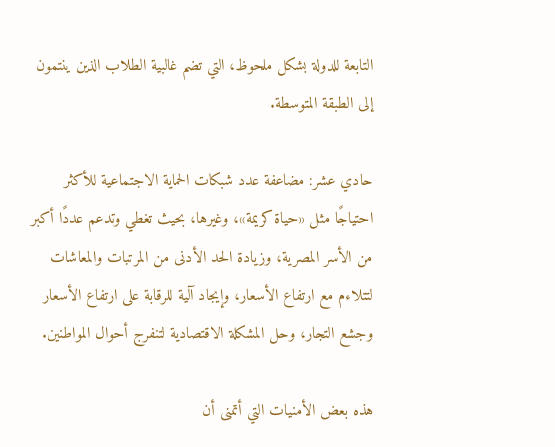التابعة للدولة بشكل ملحوظ، التي تضم غالبية الطلاب الذين ينتمون إلى الطبقة المتوسطة.

حادي عشر: مضاعفة عدد شبكات الحماية الاجتماعية للأكثر احتياجًا مثل «حياة كريمة»، وغيرها، بحيث تغطي وتدعم عددًا أكبر من الأسر المصرية، وزيادة الحد الأدنى من المرتبات والمعاشات لتتلاءم مع ارتفاع الأسعار، وإيجاد آلية للرقابة على ارتفاع الأسعار وجشع التجار، وحل المشكلة الاقتصادية لتنفرج أحوال المواطنين.

هذه بعض الأمنيات التي أتمنى أن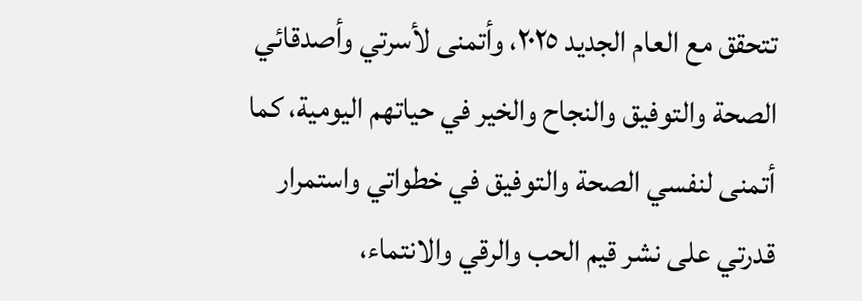تتحقق مع العام الجديد ٢٠٢٥، وأتمنى لأسرتي وأصدقائي الصحة والتوفيق والنجاح والخير في حياتهم اليومية، كما أتمنى لنفسي الصحة والتوفيق في خطواتي واستمرار قدرتي على نشر قيم الحب والرقي والانتماء،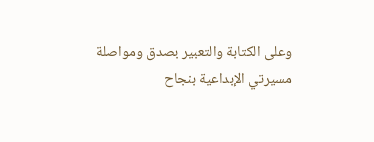وعلى الكتابة والتعبير بصدق ومواصلة مسيرتي الإبداعية بنجاح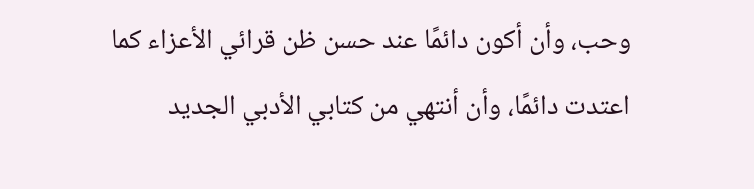وحب، وأن أكون دائمًا عند حسن ظن قرائي الأعزاء كما اعتدت دائمًا، وأن أنتهي من كتابي الأدبي الجديد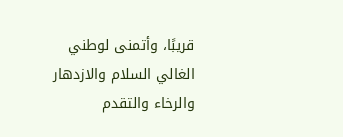قريبًا، وأتمنى لوطني الغالي السلام والازدهار والرخاء والتقدم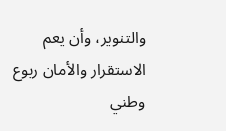والتنوير، وأن يعم الاستقرار والأمان ربوع وطني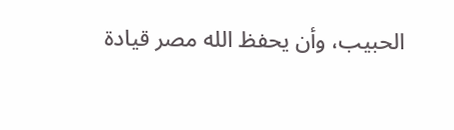الحبيب، وأن يحفظ الله مصر قيادة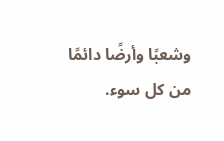وشعبًا وأرضًا دائمًا من كل سوء.